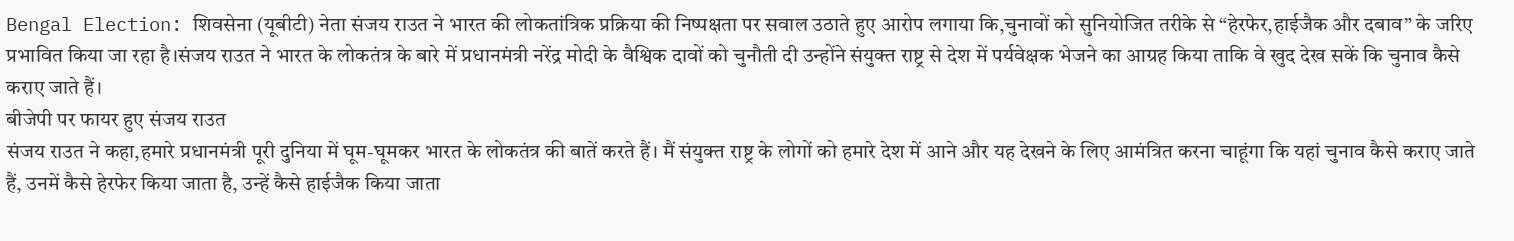Bengal Election: शिवसेना (यूबीटी) नेता संजय राउत ने भारत की लोकतांत्रिक प्रक्रिया की निष्पक्षता पर सवाल उठाते हुए आरोप लगाया कि,चुनावों को सुनियोजित तरीके से “हेरफेर,हाईजैक और दबाव” के जरिए प्रभावित किया जा रहा है।संजय राउत ने भारत के लोकतंत्र के बारे में प्रधानमंत्री नरेंद्र मोदी के वैश्विक दावों को चुनौती दी उन्होंने संयुक्त राष्ट्र से देश में पर्यवेक्षक भेजने का आग्रह किया ताकि वे खुद देख सकें कि चुनाव कैसे कराए जाते हैं।
बीजेपी पर फायर हुए संजय राउत
संजय राउत ने कहा,हमारे प्रधानमंत्री पूरी दुनिया में घूम-घूमकर भारत के लोकतंत्र की बातें करते हैं। मैं संयुक्त राष्ट्र के लोगों को हमारे देश में आने और यह देखने के लिए आमंत्रित करना चाहूंगा कि यहां चुनाव कैसे कराए जाते हैं, उनमें कैसे हेरफेर किया जाता है, उन्हें कैसे हाईजैक किया जाता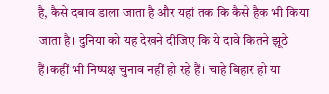है, कैसे दबाव डाला जाता है और यहां तक कि कैसे हैक भी किया जाता है। दुनिया को यह देखने दीजिए कि ये दावे कितने झूठे हैं।कहीं भी निष्पक्ष चुनाव नहीं हो रहे हैं। चाहे बिहार हो या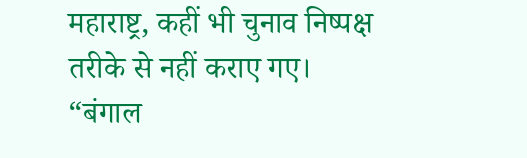महाराष्ट्र, कहीं भी चुनाव निष्पक्ष तरीके से नहीं कराए गए।
“बंगाल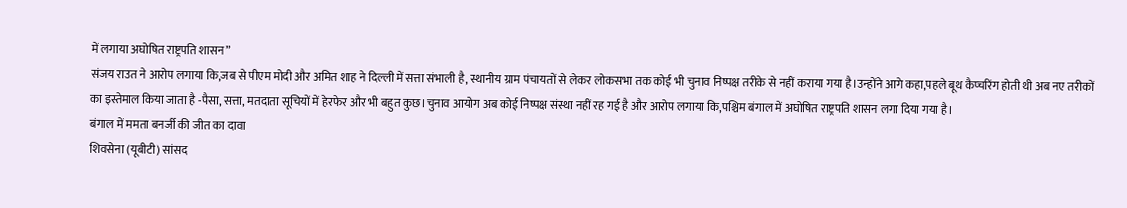में लगाया अघोषित राष्ट्रपति शासन”
संजय राउत ने आरोप लगाया कि,जब से पीएम मोदी और अमित शाह ने दिल्ली में सत्ता संभाली है, स्थानीय ग्राम पंचायतों से लेकर लोकसभा तक कोई भी चुनाव निष्पक्ष तरीके से नहीं कराया गया है।उन्होंने आगे कहा,पहले बूथ कैप्चरिंग होती थी अब नए तरीकों का इस्तेमाल किया जाता है -पैसा, सत्ता, मतदाता सूचियों में हेरफेर और भी बहुत कुछ।चुनाव आयोग अब कोई निष्पक्ष संस्था नहीं रह गई है और आरोप लगाया कि,पश्चिम बंगाल में अघोषित राष्ट्रपति शासन लगा दिया गया है।
बंगाल में ममता बनर्जी की जीत का दावा
शिवसेना (यूबीटी) सांसद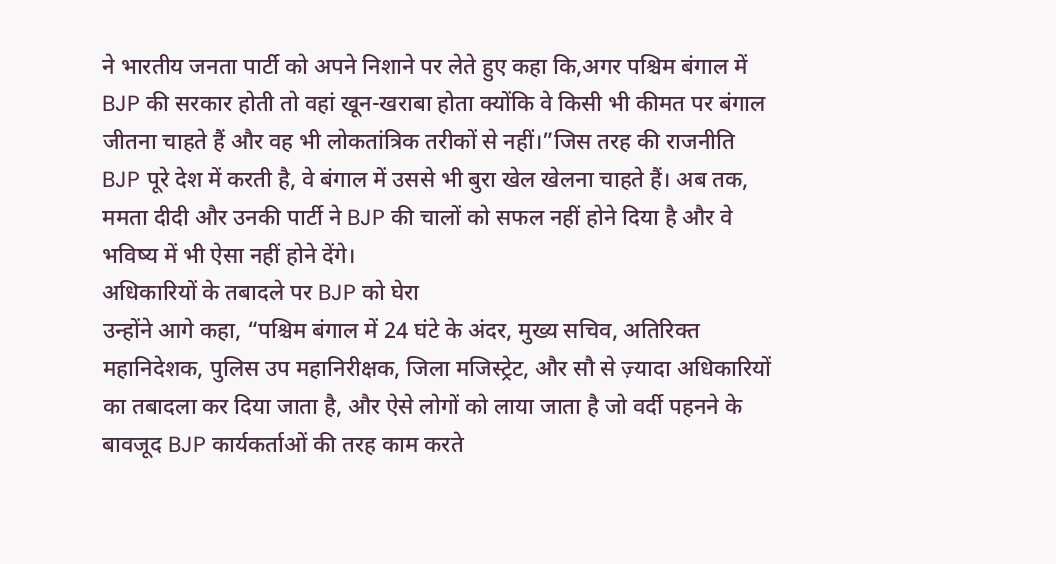ने भारतीय जनता पार्टी को अपने निशाने पर लेते हुए कहा कि,अगर पश्चिम बंगाल में BJP की सरकार होती तो वहां खून-खराबा होता क्योंकि वे किसी भी कीमत पर बंगाल जीतना चाहते हैं और वह भी लोकतांत्रिक तरीकों से नहीं।”जिस तरह की राजनीति BJP पूरे देश में करती है, वे बंगाल में उससे भी बुरा खेल खेलना चाहते हैं। अब तक, ममता दीदी और उनकी पार्टी ने BJP की चालों को सफल नहीं होने दिया है और वे भविष्य में भी ऐसा नहीं होने देंगे।
अधिकारियों के तबादले पर BJP को घेरा
उन्होंने आगे कहा, “पश्चिम बंगाल में 24 घंटे के अंदर, मुख्य सचिव, अतिरिक्त महानिदेशक, पुलिस उप महानिरीक्षक, जिला मजिस्ट्रेट, और सौ से ज़्यादा अधिकारियों का तबादला कर दिया जाता है, और ऐसे लोगों को लाया जाता है जो वर्दी पहनने के बावजूद BJP कार्यकर्ताओं की तरह काम करते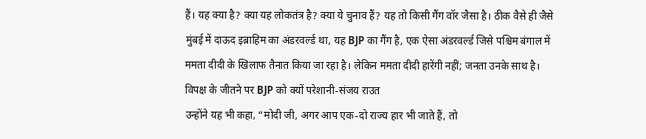हैं। यह क्या है? क्या यह लोकतंत्र है? क्या ये चुनाव हैं? यह तो किसी गैंग वॉर जैसा है। ठीक वैसे ही जैसे मुंबई में दाऊद इब्राहिम का अंडरवर्ल्ड था, यह BJP का गैंग है, एक ऐसा अंडरवर्ल्ड जिसे पश्चिम बंगाल में ममता दीदी के खिलाफ तैनात किया जा रहा है। लेकिन ममता दीदी हारेंगी नहीं; जनता उनके साथ है।
विपक्ष के जीतने पर BJP को क्यों परेशानी-संजय राउत
उन्होंने यह भी कहा, “मोदी जी, अगर आप एक-दो राज्य हार भी जाते हैं, तो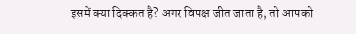इसमें क्या दिक्कत है? अगर विपक्ष जीत जाता है, तो आपको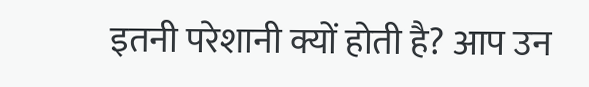इतनी परेशानी क्यों होती है? आप उन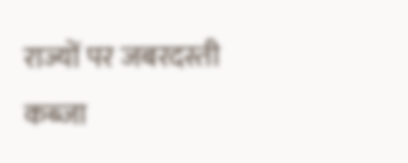राज्यों पर जबरदस्ती कब्जा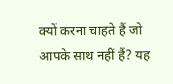क्यों करना चाहते हैं जो आपके साथ नहीं हैं? यह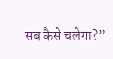सब कैसे चलेगा?”